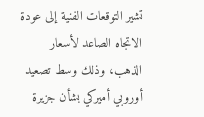تشير التوقعات الفنية إلى عودة الاتجاه الصاعد لأسعار الذهب، وذلك وسط تصعيد أوروبي أميركي بشأن جزيرة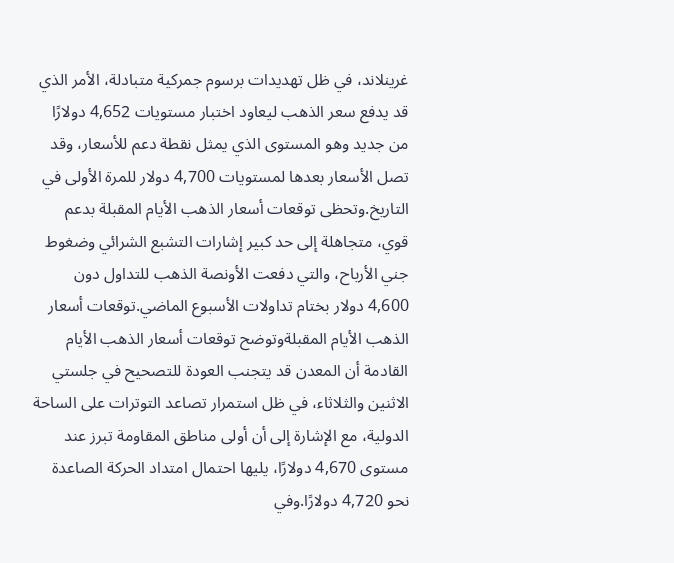غرينلاند، في ظل تهديدات برسوم جمركية متبادلة، الأمر الذي قد يدفع سعر الذهب ليعاود اختبار مستويات 4,652 دولارًا من جديد وهو المستوى الذي يمثل نقطة دعم للأسعار، وقد تصل الأسعار بعدها لمستويات 4,700 دولار للمرة الأولى في التاريخ.وتحظى توقعات أسعار الذهب الأيام المقبلة بدعم قوي، متجاهلة إلى حد كبير إشارات التشبع الشرائي وضغوط جني الأرباح، والتي دفعت الأونصة الذهب للتداول دون 4,600 دولار بختام تداولات الأسبوع الماضي.توقعات أسعار الذهب الأيام المقبلةوتوضح توقعات أسعار الذهب الأيام القادمة أن المعدن قد يتجنب العودة للتصحيح في جلستي الاثنين والثلاثاء، في ظل استمرار تصاعد التوترات على الساحة الدولية، مع الإشارة إلى أن أولى مناطق المقاومة تبرز عند مستوى 4,670 دولارًا، يليها احتمال امتداد الحركة الصاعدة نحو 4,720 دولارًا.وفي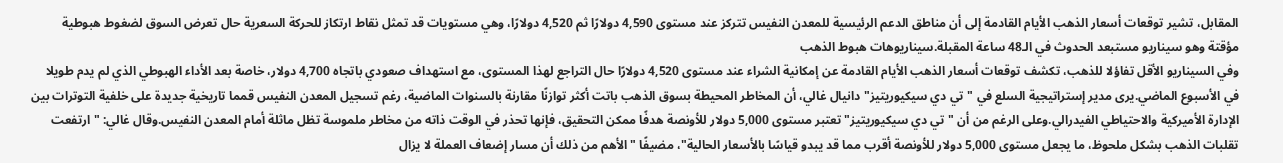المقابل، تشير توقعات أسعار الذهب الأيام القادمة إلى أن مناطق الدعم الرئيسية للمعدن النفيس تتركز عند مستوى 4,590 دولارًا ثم 4,520 دولارًا، وهي مستويات قد تمثل نقاط ارتكاز للحركة السعرية حال تعرض السوق لضغوط هبوطية مؤقتة وهو سيناريو مستبعد الحدوث في الـ48 ساعة المقبلة.سيناريوهات هبوط الذهب
وفي السيناريو الأقل تفاؤلا للذهب، تكشف توقعات أسعار الذهب الأيام القادمة عن إمكانية الشراء عند مستوى 4,520 دولارًا حال التراجع لهذا المستوى، مع استهداف صعودي باتجاه 4,700 دولار، خاصة بعد الأداء الهبوطي الذي لم يدم طويلا في الأسبوع الماضي.يرى مدير إستراتيجية السلع في "تي دي سيكيوريتيز" دانيال غالي، أن المخاطر المحيطة بسوق الذهب باتت أكثر توازنًا مقارنة بالسنوات الماضية، رغم تسجيل المعدن النفيس قمما تاريخية جديدة على خلفية التوترات بين الإدارة الأميركية والاحتياطي الفيدرالي.وعلى الرغم من أن "تي دي سيكيوريتيز" تعتبر مستوى 5,000 دولار للأونصة هدفًا ممكن التحقيق، فإنها تحذر في الوقت ذاته من مخاطر ملموسة تظل ماثلة أمام المعدن النفيس.وقال غالي: "ارتفعت تقلبات الذهب بشكل ملحوظ، ما يجعل مستوى 5,000 دولار للأونصة أقرب مما قد يبدو قياسًا بالأسعار الحالية"، مضيفًا "الأهم من ذلك أن مسار إضعاف العملة لا يزال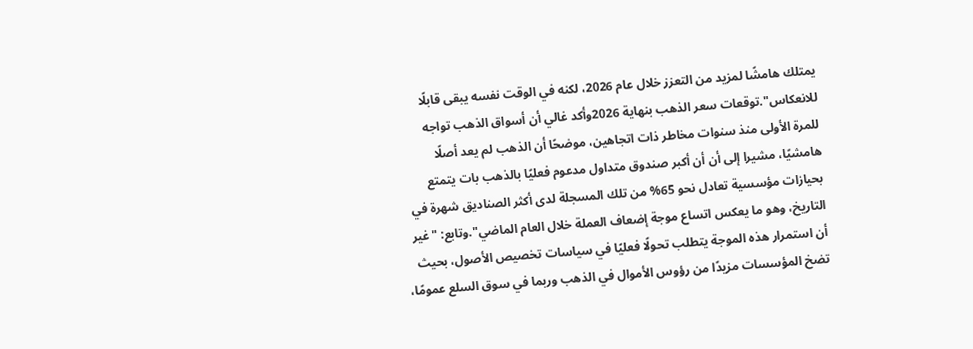يمتلك هامشًا لمزيد من التعزز خلال عام 2026، لكنه في الوقت نفسه يبقى قابلًا للانعكاس".توقعات سعر الذهب بنهاية 2026وأكد غالي أن أسواق الذهب تواجه للمرة الأولى منذ سنوات مخاطر ذات اتجاهين، موضحًا أن الذهب لم يعد أصلًا هامشيًا، مشيرا إلى أن أن أكبر صندوق متداول مدعوم فعليًا بالذهب بات يتمتع بحيازات مؤسسية تعادل نحو 65% من تلك المسجلة لدى أكثر الصناديق شهرة في التاريخ، وهو ما يعكس اتساع موجة إضعاف العملة خلال العام الماضي".وتابع: "غير أن استمرار هذه الموجة يتطلب تحولًا فعليًا في سياسات تخصيص الأصول، بحيث تضخ المؤسسات مزيدًا من رؤوس الأموال في الذهب وربما في سوق السلع عمومًا،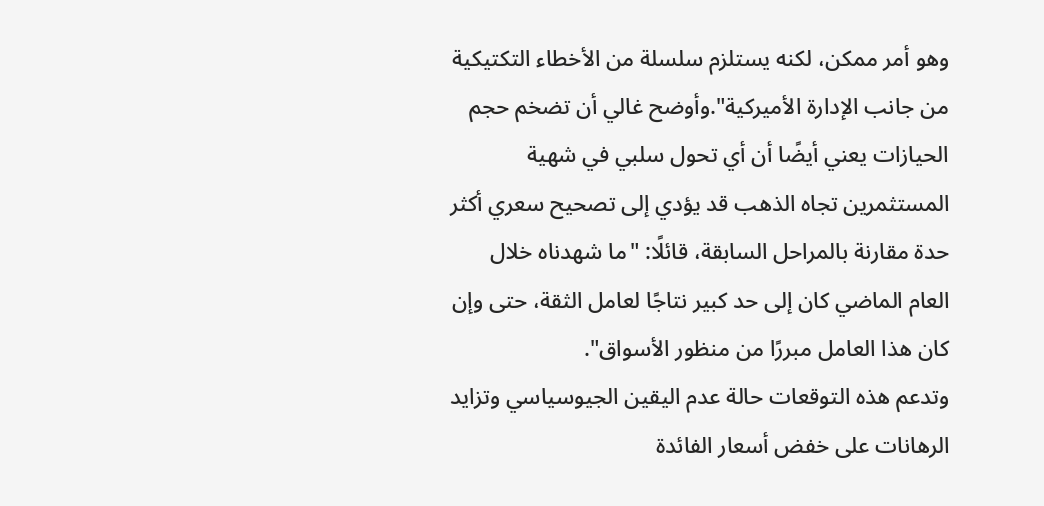وهو أمر ممكن، لكنه يستلزم سلسلة من الأخطاء التكتيكية من جانب الإدارة الأميركية".وأوضح غالي أن تضخم حجم الحيازات يعني أيضًا أن أي تحول سلبي في شهية المستثمرين تجاه الذهب قد يؤدي إلى تصحيح سعري أكثر حدة مقارنة بالمراحل السابقة، قائلًا: "ما شهدناه خلال العام الماضي كان إلى حد كبير نتاجًا لعامل الثقة، حتى وإن كان هذا العامل مبررًا من منظور الأسواق".
وتدعم هذه التوقعات حالة عدم اليقين الجيوسياسي وتزايد الرهانات على خفض أسعار الفائدة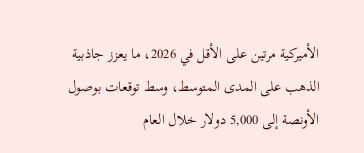الأميركية مرتين على الأقل في 2026، ما يعزز جاذبية الذهب على المدى المتوسط، وسط توقعات بوصول الأونصة إلى 5,000 دولار خلال العام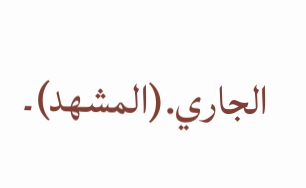الجاري.(المشهد)۔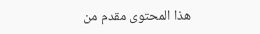هذا المحتوى مقدم من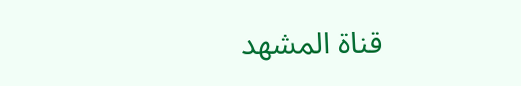قناة المشهد